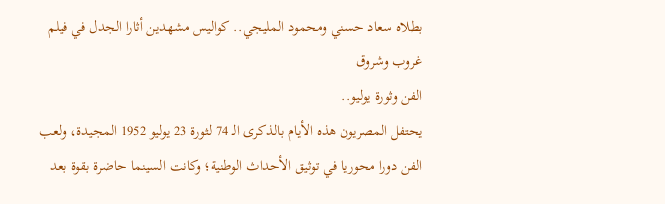بطلاه سعاد حسني ومحمود المليجي.. كواليس مشهدين أثارا الجدل في فيلم غروب وشروق
الفن وثورة يوليو..
يحتفل المصريون هذه الأيام بالذكرى الـ 74 لثورة 23 يوليو 1952 المجيدة، ولعب الفن دورا محوريا في توثيق الأحداث الوطنية؛ وكانت السينما حاضرة بقوة بعد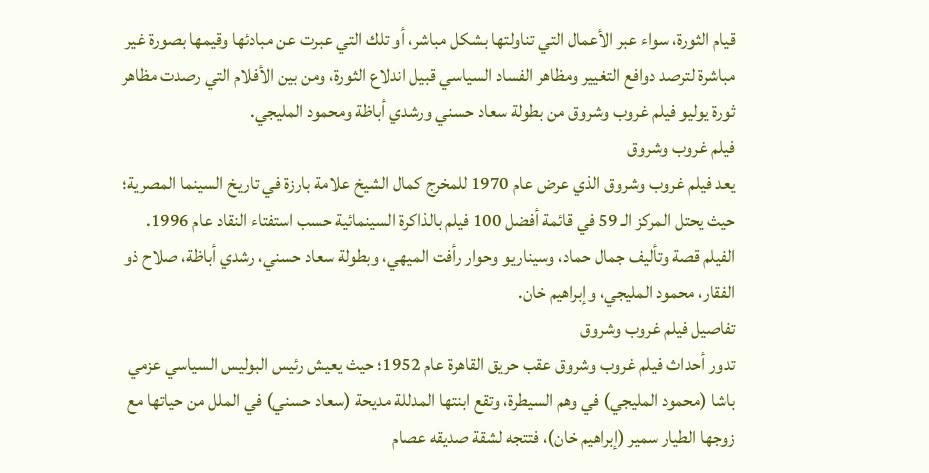قيام الثورة، سواء عبر الأعمال التي تناولتها بشكل مباشر، أو تلك التي عبرت عن مبادئها وقيمها بصورة غير مباشرة لترصد دوافع التغيير ومظاهر الفساد السياسي قبيل اندلاع الثورة، ومن بين الأفلام التي رصدت مظاهر ثورة يوليو فيلم غروب وشروق من بطولة سعاد حسني ورشدي أباظة ومحمود المليجي.
فيلم غروب وشروق
يعد فيلم غروب وشروق الذي عرض عام 1970 للمخرج كمال الشيخ علامة بارزة في تاريخ السينما المصرية؛ حيث يحتل المركز الـ 59 في قائمة أفضل 100 فيلم بالذاكرة السينمائية حسب استفتاء النقاد عام 1996.
الفيلم قصة وتأليف جمال حماد، وسيناريو وحوار رأفت الميهي، وبطولة سعاد حسني، رشدي أباظة، صلاح ذو الفقار، محمود المليجي، وإبراهيم خان.
تفاصيل فيلم غروب وشروق
تدور أحداث فيلم غروب وشروق عقب حريق القاهرة عام 1952؛ حيث يعيش رئيس البوليس السياسي عزمي باشا (محمود المليجي) في وهم السيطرة، وتقع ابنتها المدللة مديحة (سعاد حسني) في الملل من حياتها مع زوجها الطيار سمير (إبراهيم خان)، فتتجه لشقة صديقه عصام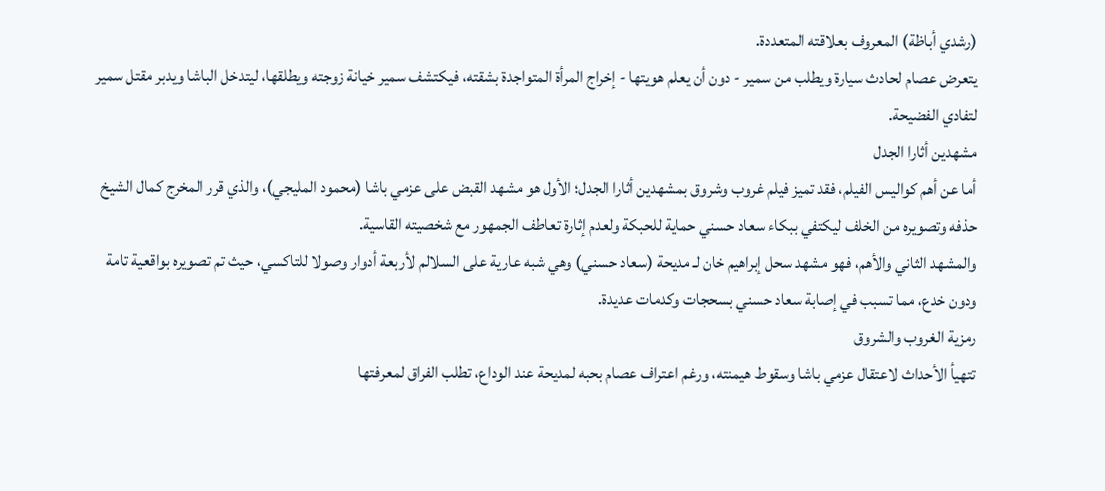(رشدي أباظة) المعروف بعلاقته المتعددة.
يتعرض عصام لحادث سيارة ويطلب من سمير - دون أن يعلم هويتها - إخراج المرأة المتواجدة بشقته، فيكتشف سمير خيانة زوجته ويطلقها، ليتدخل الباشا ويدبر مقتل سمير لتفادي الفضيحة.
مشهدين أثارا الجدل
أما عن أهم كواليس الفيلم، فقد تميز فيلم غروب وشروق بمشهدين أثارا الجدل؛ الأول هو مشهد القبض على عزمي باشا (محمود المليجي)، والذي قرر المخرج كمال الشيخ حذفه وتصويره من الخلف ليكتفي ببكاء سعاد حسني حماية للحبكة ولعدم إثارة تعاطف الجمهور مع شخصيته القاسية.
والمشهد الثاني والأهم، فهو مشهد سحل إبراهيم خان لـ مديحة (سعاد حسني) وهي شبه عارية على السلالم لأربعة أدوار وصولا للتاكسي، حيث تم تصويره بواقعية تامة ودون خدع، مما تسبب في إصابة سعاد حسني بسحجات وكدمات عديدة.
رمزية الغروب والشروق
تتهيأ الأحداث لاعتقال عزمي باشا وسقوط هيمنته، ورغم اعتراف عصام بحبه لمديحة عند الوداع، تطلب الفراق لمعرفتها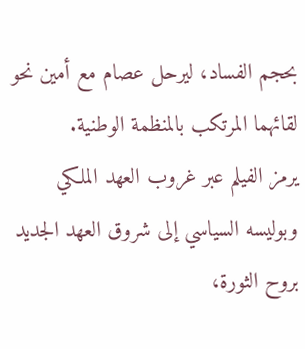بحجم الفساد، ليرحل عصام مع أمين نحو لقائهما المرتكب بالمنظمة الوطنية.
يرمز الفيلم عبر غروب العهد الملكي وبوليسه السياسي إلى شروق العهد الجديد بروح الثورة،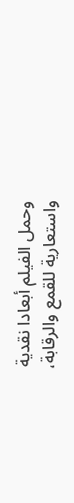وحمل الفيلم أبعادا نقدية واستعارية للقمع والرقابة،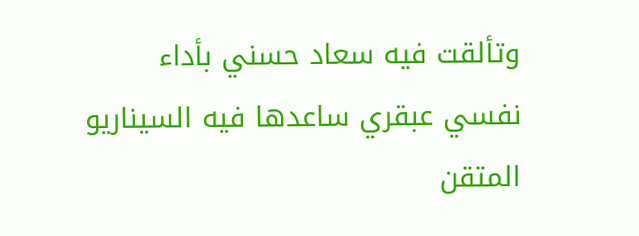وتألقت فيه سعاد حسني بأداء نفسي عبقري ساعدها فيه السيناريو المتقن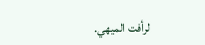لرأفت الميهي.